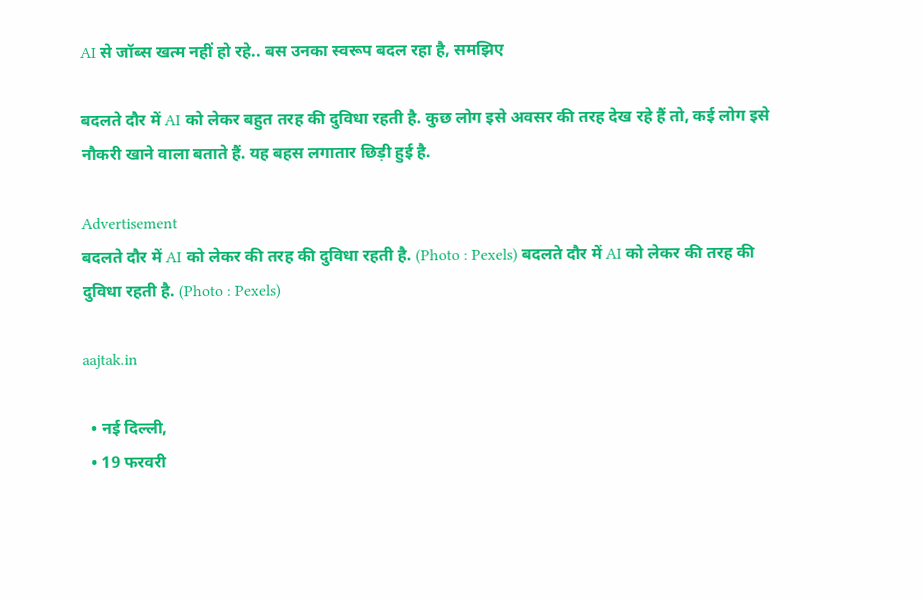AI से जॉब्स खत्म नहीं हो रहे.. बस उनका स्वरूप बदल रहा है, समझिए

बदलते दौर में AI को लेकर बहुत तरह की दुविधा रहती है. कुछ लोग इसे अवसर की तरह देख रहे हैं तो, कई लोग इसे नौकरी खाने वाला बताते हैं. यह बहस लगातार छिड़ी हुई है.

Advertisement
बदलते दौर में AI को लेकर की तरह की दुविधा रहती है. (Photo : Pexels) बदलते दौर में AI को लेकर की तरह की दुविधा रहती है. (Photo : Pexels)

aajtak.in

  • नई दिल्ली,
  • 19 फरवरी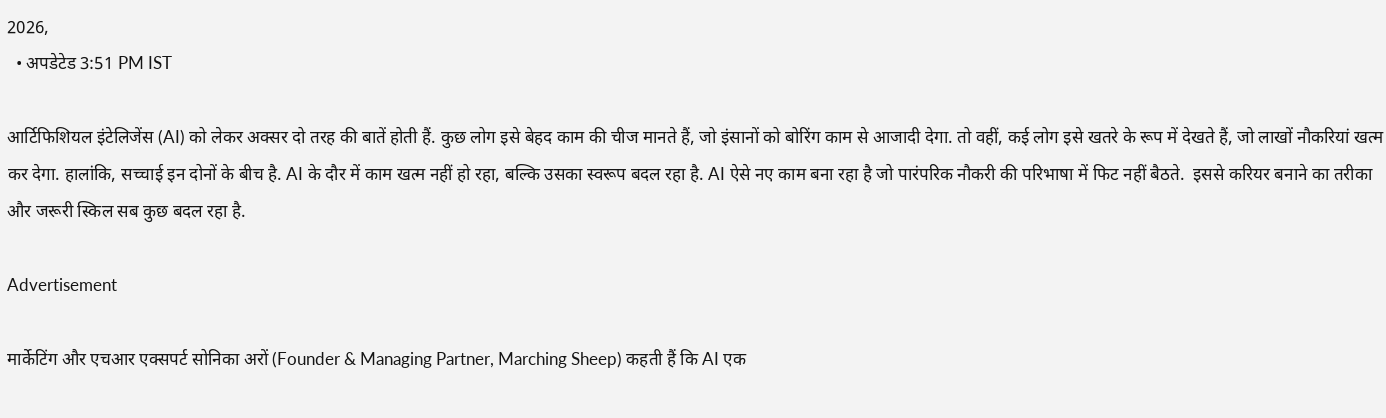2026,
  • अपडेटेड 3:51 PM IST

आर्टिफिशियल इंटेलिजेंस (AI) को लेकर अक्सर दो तरह की बातें होती हैं. कुछ लोग इसे बेहद काम की चीज मानते हैं, जो इंसानों को बोरिंग काम से आजादी देगा. तो वहीं, कई लोग इसे खतरे के रूप में देखते हैं, जो लाखों नौकरियां खत्म कर देगा. हालांकि, सच्चाई इन दोनों के बीच है. AI के दौर में काम खत्म नहीं हो रहा, बल्कि उसका स्वरूप बदल रहा है. AI ऐसे नए काम बना रहा है जो पारंपरिक नौकरी की परिभाषा में फिट नहीं बैठते.  इससे करियर बनाने का तरीका और जरूरी स्किल सब कुछ बदल रहा है.

Advertisement

मार्केटिंग और एचआर एक्सपर्ट सोनिका अरों (Founder & Managing Partner, Marching Sheep) कहती हैं कि AI एक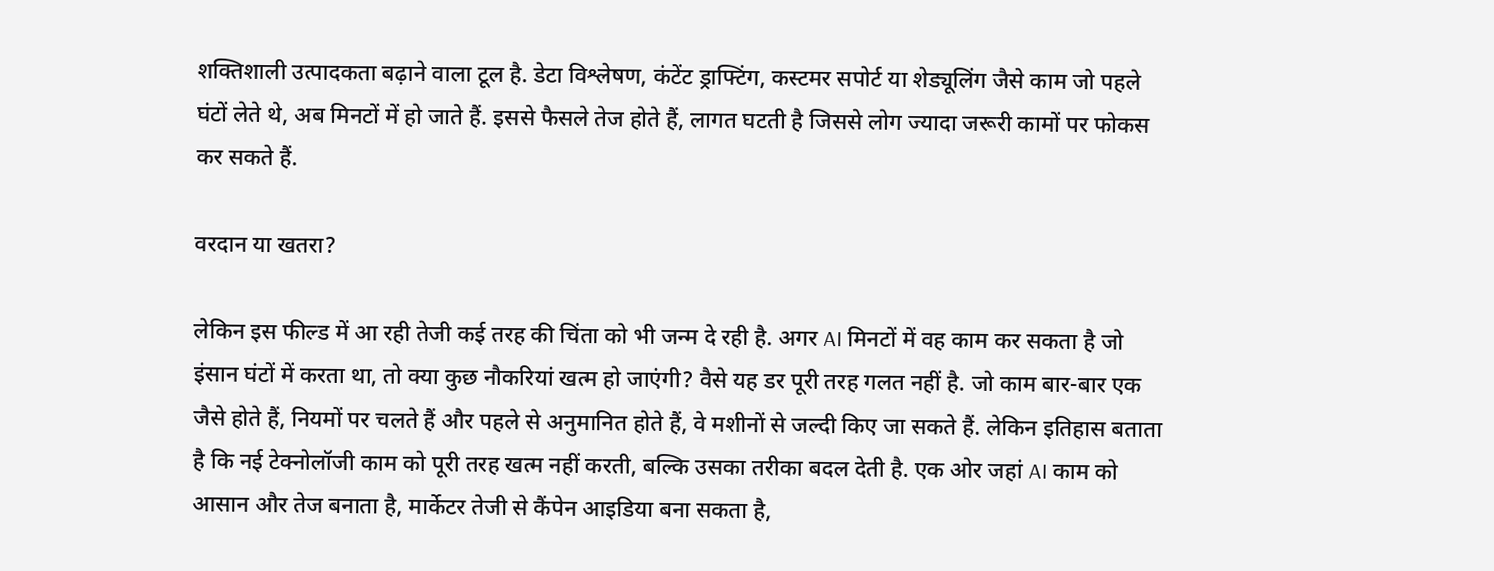शक्तिशाली उत्पादकता बढ़ाने वाला टूल है. डेटा विश्लेषण, कंटेंट ड्राफ्टिंग, कस्टमर सपोर्ट या शेड्यूलिंग जैसे काम जो पहले घंटों लेते थे, अब मिनटों में हो जाते हैं. इससे फैसले तेज होते हैं, लागत घटती है जिससे लोग ज्यादा जरूरी कामों पर फोकस कर सकते हैं.

वरदान या खतरा?

लेकिन इस फील्ड में आ रही तेजी कई तरह की चिंता को भी जन्म दे रही है. अगर AI मिनटों में वह काम कर सकता है जो इंसान घंटों में करता था, तो क्या कुछ नौकरियां खत्म हो जाएंगी? वैसे यह डर पूरी तरह गलत नहीं है. जो काम बार-बार एक जैसे होते हैं, नियमों पर चलते हैं और पहले से अनुमानित होते हैं, वे मशीनों से जल्दी किए जा सकते हैं. लेकिन इतिहास बताता है कि नई टेक्नोलॉजी काम को पूरी तरह खत्म नहीं करती, बल्कि उसका तरीका बदल देती है. एक ओर जहां AI काम को आसान और तेज बनाता है, मार्केटर तेजी से कैंपेन आइडिया बना सकता है,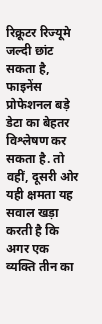रिक्रूटर रिज्यूमे जल्दी छांट सकता है, फाइनेंस प्रोफेशनल बड़े डेटा का बेहतर विश्लेषण कर सकता है. तो वहीं, दूसरी ओर यही क्षमता यह सवाल खड़ा करती है कि अगर एक व्यक्ति तीन का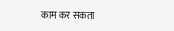काम कर सकता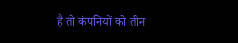है तो कंपनियों को तीन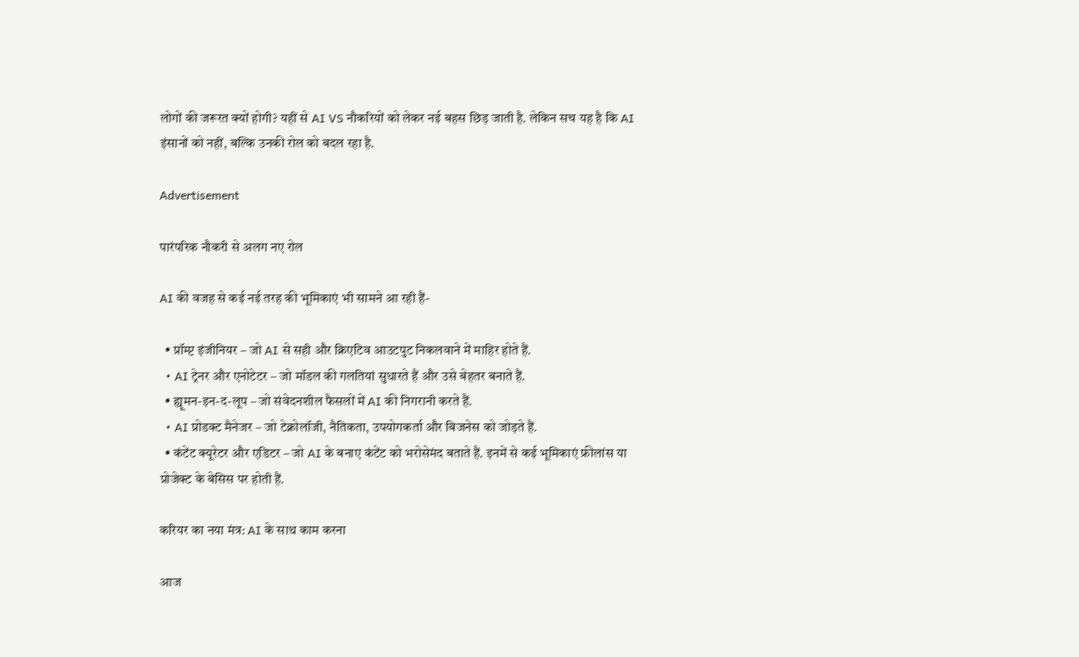लोगों की जरूरत क्यों होगी? यहीं से AI VS नौकरियों को लेकर नई बहस छिड़ जाती है. लेकिन सच यह है कि AI इंसानों को नहीं, बल्कि उनकी रोल को बदल रहा है.

Advertisement

पारंपरिक नौकरी से अलग नए रोल

AI की वजह से कई नई तरह की भूमिकाएं भी सामने आ रही हैं-

  • प्रॉम्प्ट इंजीनियर – जो AI से सही और क्रिएटिव आउटपुट निकलवाने में माहिर होते हैं.
  • AI ट्रेनर और एनोटेटर – जो मॉडल की गलतियां सुधारते हैं और उसे बेहतर बनाते हैं.
  • ह्यूमन-इन-द-लूप – जो संवेदनशील फैसलों में AI की निगरानी करते हैं.
  • AI प्रोडक्ट मैनेजर – जो टेक्नोलॉजी, नैतिकता, उपयोगकर्ता और बिजनेस को जोड़ते हैं.
  • कंटेंट क्यूरेटर और एडिटर – जो AI के बनाए कंटेंट को भरोसेमंद बताते हैं. इनमें से कई भूमिकाएं फ्रीलांस या प्रोजेक्ट के बेसिस पर होती हैं.

करियर का नया मंत्र: AI के साथ काम करना

आज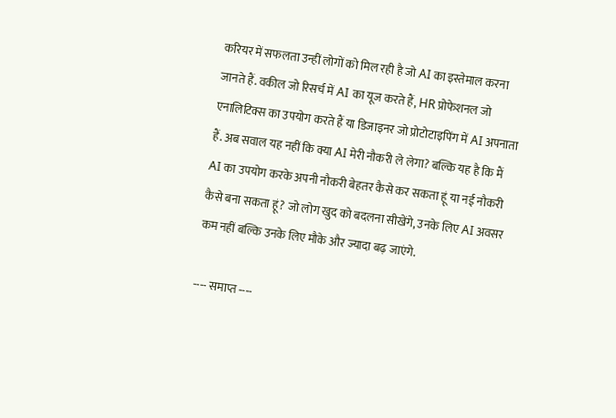करियर में सफलता उन्हीं लोगों को मिल रही है जो AI का इस्तेमाल करना जानते हैं. वकील जो रिसर्च में AI का यूज करते हैं, HR प्रोफेशनल जो एनालिटिक्स का उपयोग करते हैं या डिजाइनर जो प्रोटोटाइपिंग में AI अपनाता हैं. अब सवाल यह नहीं कि क्या AI मेरी नौकरी ले लेगा? बल्कि यह है कि मैं AI का उपयोग करके अपनी नौकरी बेहतर कैसे कर सकता हूं या नई नौकरी कैसे बना सकता हूं? जो लोग खुद को बदलना सीखेंगे, उनके लिए AI अवसर कम नहीं बल्कि उनके लिए मौके और ज्यादा बढ़ जाएंगे.

---- समाप्त ----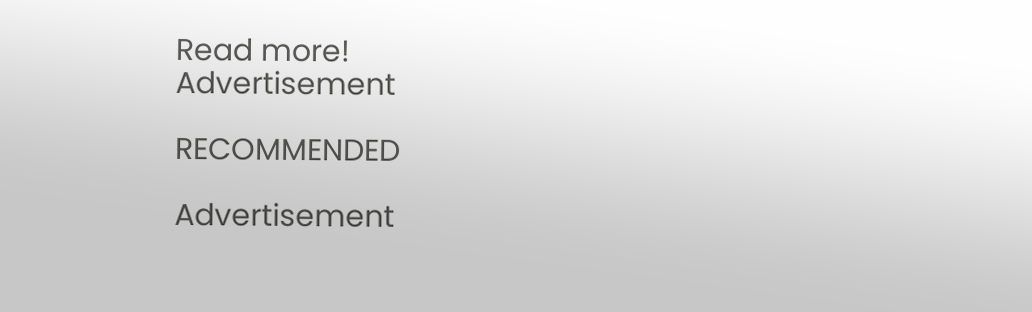Read more!
Advertisement

RECOMMENDED

Advertisement